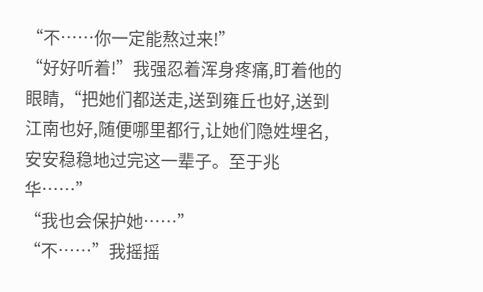“不……你一定能熬过来!”
“好好听着!”我强忍着浑身疼痛,盯着他的眼睛,“把她们都送走,送到雍丘也好,送到江南也好,随便哪里都行,让她们隐姓埋名,安安稳稳地过完这一辈子。至于兆华……”
“我也会保护她……”
“不……”我摇摇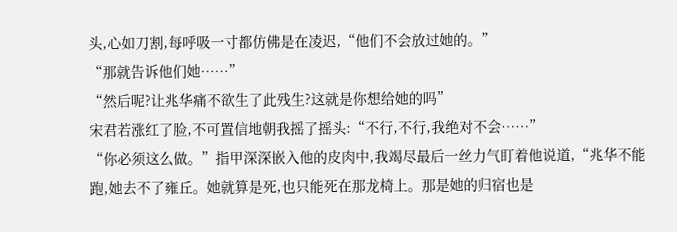头,心如刀割,每呼吸一寸都仿佛是在凌迟,“他们不会放过她的。”
“那就告诉他们她……”
“然后呢?让兆华痛不欲生了此残生?这就是你想给她的吗”
宋君若涨红了脸,不可置信地朝我摇了摇头:“不行,不行,我绝对不会……”
“你必须这么做。”指甲深深嵌入他的皮肉中,我竭尽最后一丝力气盯着他说道,“兆华不能跑,她去不了雍丘。她就算是死,也只能死在那龙椅上。那是她的归宿也是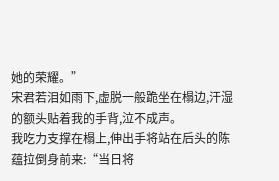她的荣耀。”
宋君若泪如雨下,虚脱一般跪坐在榻边,汗湿的额头贴着我的手背,泣不成声。
我吃力支撑在榻上,伸出手将站在后头的陈蕴拉倒身前来:“当日将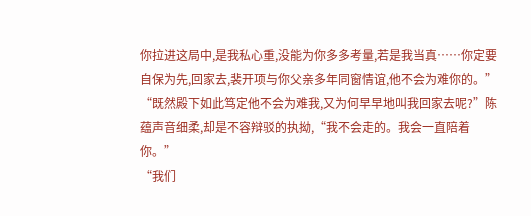你拉进这局中,是我私心重,没能为你多多考量,若是我当真……你定要自保为先,回家去,裴开项与你父亲多年同窗情谊,他不会为难你的。”
“既然殿下如此笃定他不会为难我,又为何早早地叫我回家去呢?”陈蕴声音细柔,却是不容辩驳的执拗,“我不会走的。我会一直陪着你。”
“我们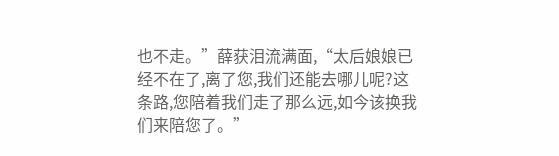也不走。”薛获泪流满面,“太后娘娘已经不在了,离了您,我们还能去哪儿呢?这条路,您陪着我们走了那么远,如今该换我们来陪您了。”